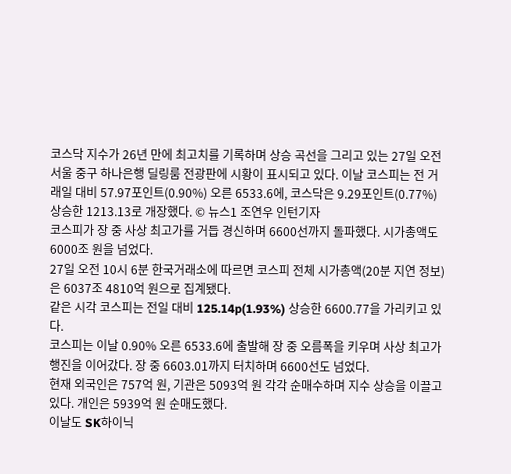코스닥 지수가 26년 만에 최고치를 기록하며 상승 곡선을 그리고 있는 27일 오전 서울 중구 하나은행 딜링룸 전광판에 시황이 표시되고 있다. 이날 코스피는 전 거래일 대비 57.97포인트(0.90%) 오른 6533.6에, 코스닥은 9.29포인트(0.77%) 상승한 1213.13로 개장했다. © 뉴스1 조연우 인턴기자
코스피가 장 중 사상 최고가를 거듭 경신하며 6600선까지 돌파했다. 시가총액도 6000조 원을 넘었다.
27일 오전 10시 6분 한국거래소에 따르면 코스피 전체 시가총액(20분 지연 정보)은 6037조 4810억 원으로 집계됐다.
같은 시각 코스피는 전일 대비 125.14p(1.93%) 상승한 6600.77을 가리키고 있다.
코스피는 이날 0.90% 오른 6533.6에 출발해 장 중 오름폭을 키우며 사상 최고가 행진을 이어갔다. 장 중 6603.01까지 터치하며 6600선도 넘었다.
현재 외국인은 757억 원, 기관은 5093억 원 각각 순매수하며 지수 상승을 이끌고 있다. 개인은 5939억 원 순매도했다.
이날도 SK하이닉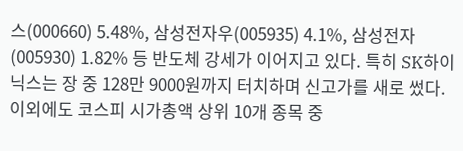스(000660) 5.48%, 삼성전자우(005935) 4.1%, 삼성전자(005930) 1.82% 등 반도체 강세가 이어지고 있다. 특히 SK하이닉스는 장 중 128만 9000원까지 터치하며 신고가를 새로 썼다.
이외에도 코스피 시가총액 상위 10개 종목 중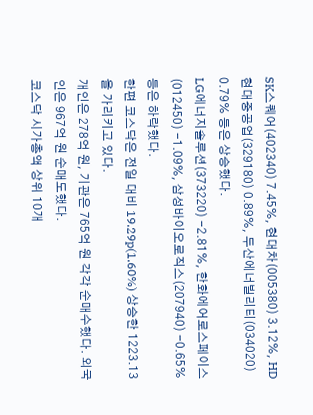SK스퀘어(402340) 7.45%, 현대차(005380) 3.12%, HD현대중공업(329180) 0.89%, 두산에너빌리티(034020) 0.79% 등은 상승했다.
LG에너지솔루션(373220) -2.81%, 한화에어로스페이스(012450) -1.09%, 삼성바이오로직스(207940) -0.65% 등은 하락했다.
한편 코스닥은 전일 대비 19.29p(1.60%) 상승한 1223.13을 가리키고 있다.
개인은 278억 원, 기관은 765억 원 각각 순매수했다. 외국인은 967억 원 순매도했다.
코스닥 시가총액 상위 10개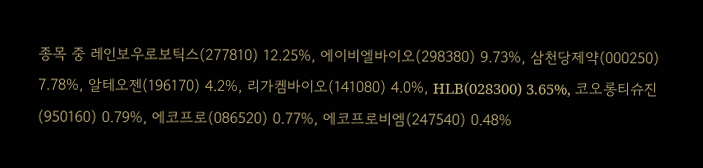종목 중 레인보우로보틱스(277810) 12.25%, 에이비엘바이오(298380) 9.73%, 삼천당제약(000250) 7.78%, 알테오젠(196170) 4.2%, 리가켐바이오(141080) 4.0%, HLB(028300) 3.65%, 코오롱티슈진(950160) 0.79%, 에코프로(086520) 0.77%, 에코프로비엠(247540) 0.48%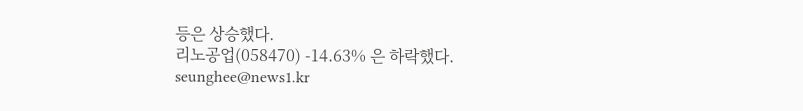등은 상승했다.
리노공업(058470) -14.63% 은 하락했다.
seunghee@news1.kr